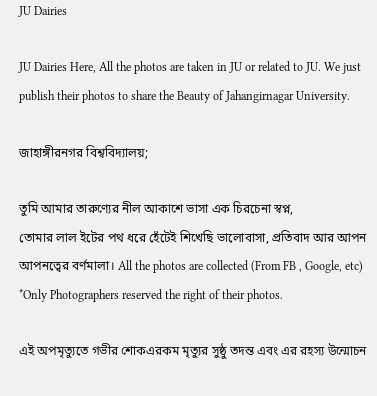JU Dairies

JU Dairies Here, All the photos are taken in JU or related to JU. We just publish their photos to share the Beauty of Jahangirnagar University.

জাহাঙ্গীরনগর বিশ্ববিদ্যালয়;

তুমি আমার তারুণ্যের নীল আকাশে ভাসা এক চিরচেনা স্বপ্ন,
তোমার লাল ইটের পথ ধরে হেঁটেই শিখেছি ভালোবাসা, প্রতিবাদ আর আপন আপনত্বের বর্ণমালা। All the photos are collected (From FB , Google, etc)
*Only Photographers reserved the right of their photos.

এই অপমৃত্যুতে গভীর শোকএরকম মৃত্যুর সুষ্ঠু তদন্ত এবং এর রহস্য উন্মোচন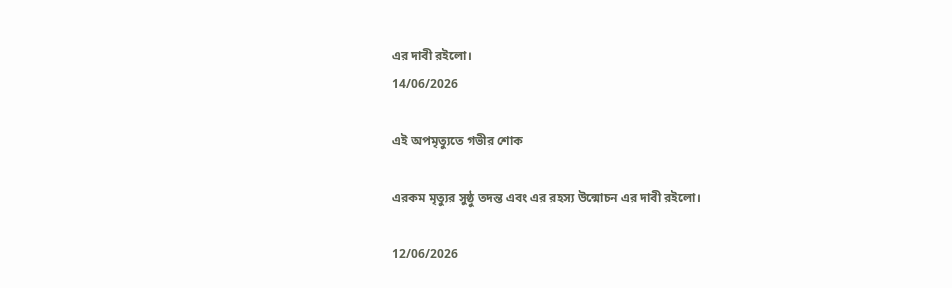এর দাবী রইলো।
14/06/2026

এই অপমৃত্যুতে গভীর শোক

এরকম মৃত্যুর সুষ্ঠু তদন্ত এবং এর রহস্য উন্মোচন এর দাবী রইলো।

12/06/2026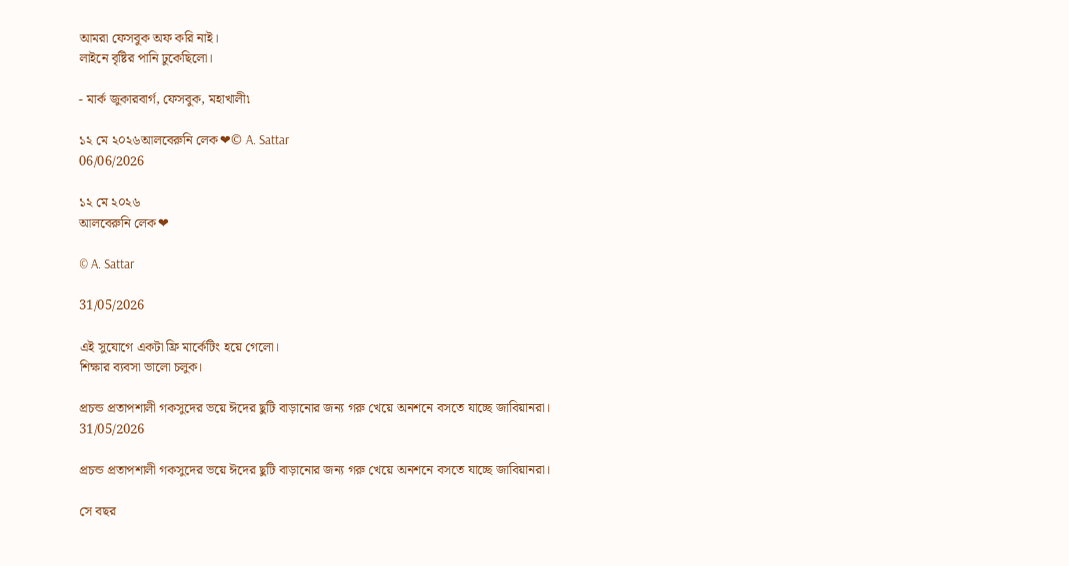আমরা ফেসবুক অফ করি নাই।
লাইনে বৃষ্টির পানি ঢুকেছিলো।

- মার্ক জুকারবার্গ, ফেসবুক, মহাখালী৷

১২ মে ২০২৬আলবেরুনি লেক❤© A. Sattar
06/06/2026

১২ মে ২০২৬
আলবেরুনি লেক❤

© A. Sattar

31/05/2026

এই সুযোগে একটা ফ্রি মার্কেটিং হয়ে গেলো।
শিক্ষার ব্যবসা ভালো চলুক।

প্রচন্ড প্রতাপশালী গকসুদের ভয়ে ঈদের ছুটি বাড়ানোর জন্য গরু খেয়ে অনশনে বসতে যাচ্ছে জাবিয়ানরা।
31/05/2026

প্রচন্ড প্রতাপশালী গকসুদের ভয়ে ঈদের ছুটি বাড়ানোর জন্য গরু খেয়ে অনশনে বসতে যাচ্ছে জাবিয়ানরা।

সে বছর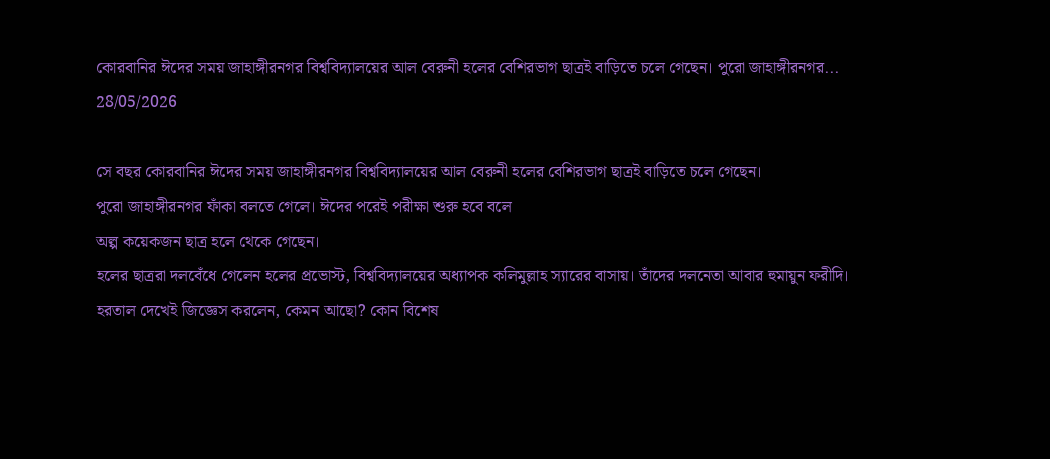কোরবানির ঈদের সময় জাহাঙ্গীরনগর বিশ্ববিদ্যালয়ের আল বেরুনী হলের বেশিরভাগ ছাত্রই বাড়িতে চলে গেছেন। পুরো জাহাঙ্গীরনগর...
28/05/2026

সে বছর কোরবানির ঈদের সময় জাহাঙ্গীরনগর বিশ্ববিদ্যালয়ের আল বেরুনী হলের বেশিরভাগ ছাত্রই বাড়িতে চলে গেছেন।
পুরো জাহাঙ্গীরনগর ফাঁকা বলতে গেলে। ঈদের পরেই পরীক্ষা শুরু হবে বলে
অল্প কয়েকজন ছাত্র হলে থেকে গেছেন।
হলের ছাত্ররা দলবেঁধে গেলেন হলের প্রভোস্ট, বিশ্ববিদ্যালয়ের অধ্যাপক কলিমুল্লাহ স্যারের বাসায়। তাঁদের দলনেতা আবার হুমায়ুন ফরীদি।
হরতাল দেখেই জিজ্ঞেস করলেন, কেমন আছো? কোন বিশেষ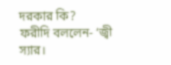দরকার কি?
ফরীদি বললেন- ‘জ্বী স্যার‌।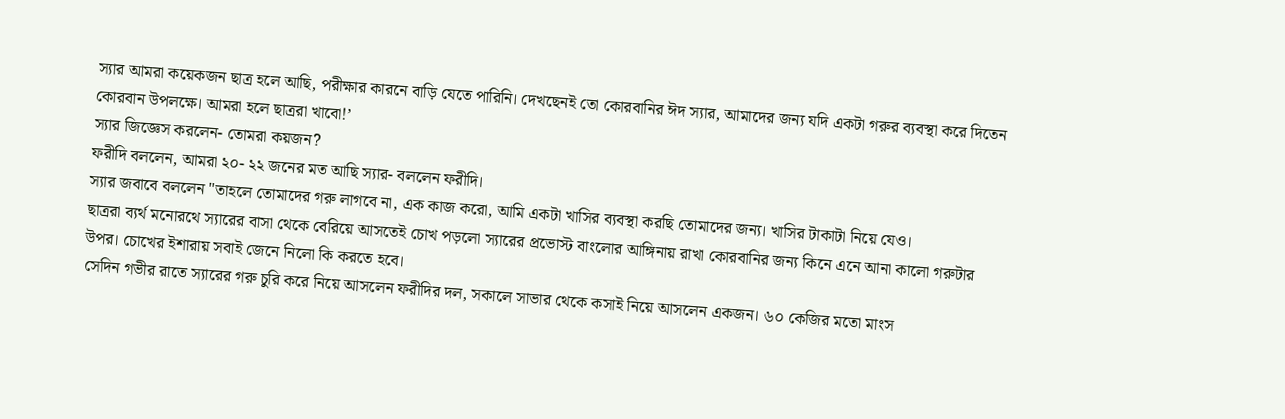স্যার আমরা কয়েকজন ছাত্র হলে আছি, পরীক্ষার কারনে বাড়ি যেতে পারিনি। দেখছেনই তো কোরবানির ঈদ স্যার, আমাদের জন্য যদি একটা গরুর ব্যবস্থা করে দিতেন কোরবান উপলক্ষে। আমরা হলে ছাত্ররা খাবো!’
স্যার জিজ্ঞেস করলেন- তোমরা কয়জন?
ফরীদি বললেন, আমরা ২০- ২২ জনের মত আছি স্যার- বললেন ফরীদি।
স্যার জবাবে বললেন "তাহলে তোমাদের গরু লাগবে না, এক কাজ করো, আমি একটা খাসির ব্যবস্থা করছি তোমাদের জন্য। খাসির টাকাটা নিয়ে যেও।
ছাত্ররা ব্যর্থ মনোরথে স্যারের বাসা থেকে বেরিয়ে আসতেই চোখ পড়লো স্যারের প্রভোস্ট বাংলোর আঙ্গিনায় রাখা কোরবানির জন্য কিনে এনে আনা কালো গরুটার উপর। চোখের ইশারায় সবাই জেনে নিলো কি করতে হবে।
সেদিন গভীর রাতে স্যারের গরু চুরি করে নিয়ে আসলেন ফরীদির দল, সকালে সাভার থেকে কসাই নিয়ে আসলেন একজন। ৬০ কেজির মতো মাংস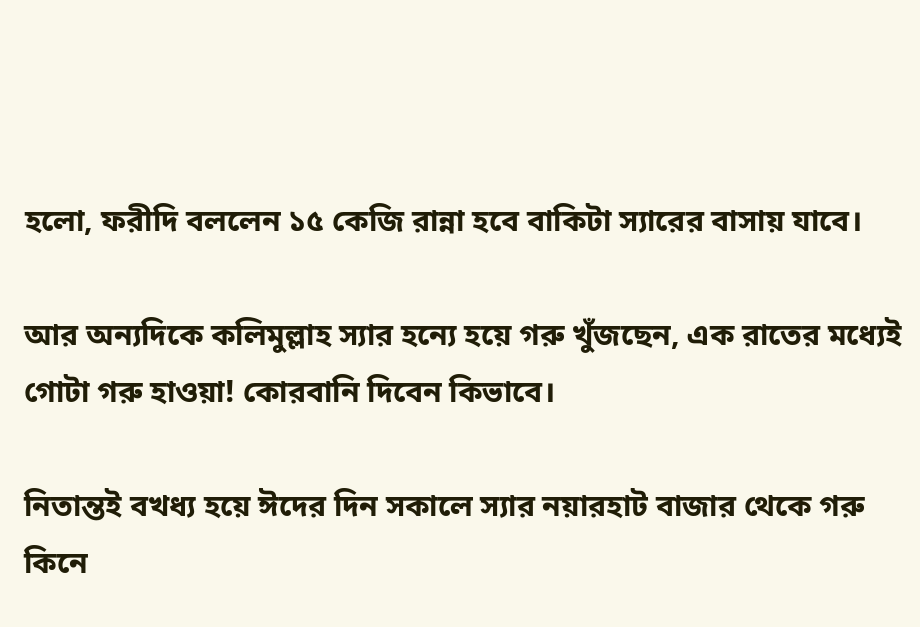হলো, ফরীদি বললেন ১৫ কেজি রান্না হবে বাকিটা স্যারের বাসায় যাবে।

আর অন্যদিকে কলিমুল্লাহ স্যার হন্যে হয়ে গরু খুঁজছেন, এক রাতের মধ্যেই গোটা গরু হাওয়া! কোরবানি দিবেন কিভাবে।

নিতান্তই বখধ্য হয়ে ঈদের দিন সকালে স্যার নয়ারহাট বাজার থেকে গরু কিনে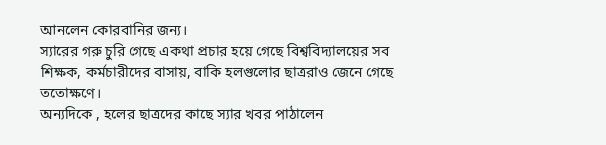আনলেন কোরবানির জন্য।
স্যারের গরু চুরি গেছে একথা প্রচার হয়ে গেছে বিশ্ববিদ্যালয়ের সব শিক্ষক, কর্মচারীদের বাসায়, বাকি হলগুলোর ছাত্ররাও জেনে গেছে ততোক্ষণে।
অন্যদিকে , হলের ছাত্রদের কাছে স্যার খবর পাঠালেন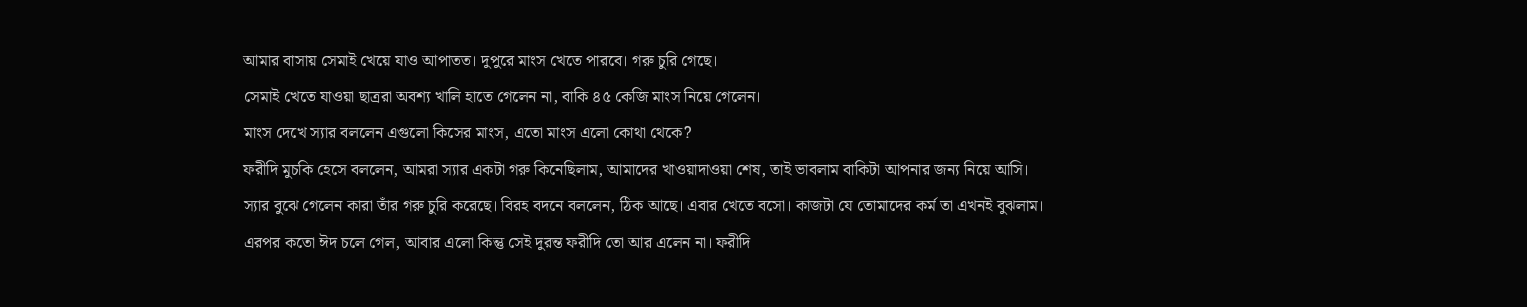আমার বাসায় সেমাই খেয়ে যাও আপাতত। দুপুরে মাংস খেতে পারবে। গরু চুরি গেছে।
সেমাই খেতে যাওয়া ছাত্ররা অবশ্য খালি হাতে গেলেন না, বাকি ৪৫ কেজি মাংস নিয়ে গেলেন।
মাংস দেখে স্যার বললেন এগুলো কিসের মাংস, এতো মাংস এলো কোথা থেকে?
ফরীদি মুচকি হেসে বললেন, আমরা স্যার একটা গরু কিনেছিলাম, আমাদের খাওয়াদাওয়া শেষ, তাই ভাবলাম বাকিটা আপনার জন্য নিয়ে আসি।
স্যার বুঝে গেলেন কারা তাঁর গরু চুরি করেছে। বিরহ বদনে বললেন, ঠিক আছে। এবার খেতে বসো। কাজটা যে তোমাদের কর্ম তা এখনই বুঝলাম।
এরপর কতো ঈদ চলে গেল, আবার এলো কিন্তু সেই দুরন্ত ফরীদি তো আর এলেন না। ফরীদি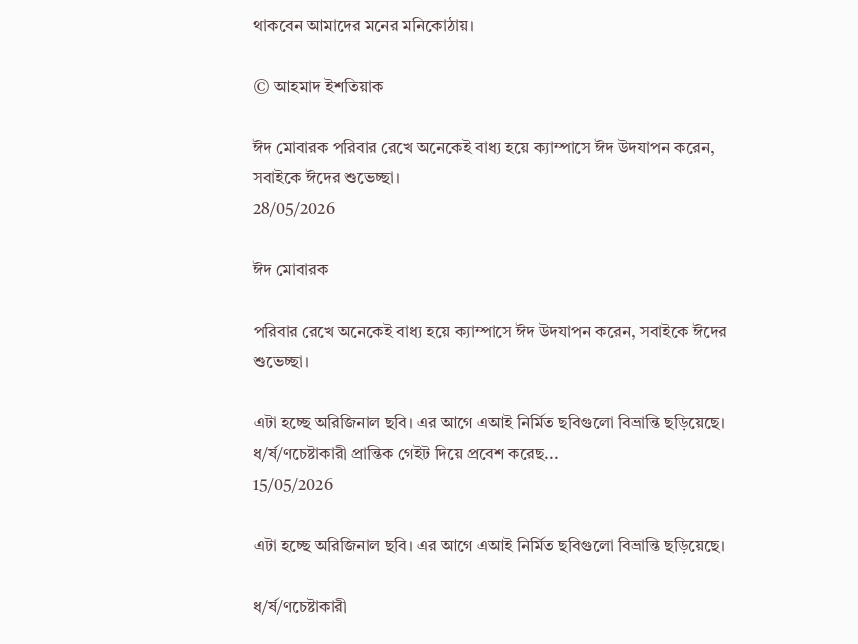থাকবেন আমাদের মনের মনিকোঠায়।

© আহমাদ ইশতিয়াক

ঈদ মোবারক পরিবার রেখে অনেকেই বাধ্য হয়ে ক্যাম্পাসে ঈদ উদযাপন করেন, সবাইকে ঈদের শুভেচ্ছা।
28/05/2026

ঈদ মোবারক

পরিবার রেখে অনেকেই বাধ্য হয়ে ক্যাম্পাসে ঈদ উদযাপন করেন, সবাইকে ঈদের শুভেচ্ছা।

এটা হচ্ছে অরিজিনাল ছবি। এর আগে এআই নির্মিত ছবিগুলো বিভ্রান্তি ছড়িয়েছে। ধ/র্ষ/ণচেষ্টাকারী প্রান্তিক গেইট দিয়ে প্রবেশ করেছ...
15/05/2026

এটা হচ্ছে অরিজিনাল ছবি। এর আগে এআই নির্মিত ছবিগুলো বিভ্রান্তি ছড়িয়েছে।

ধ/র্ষ/ণচেষ্টাকারী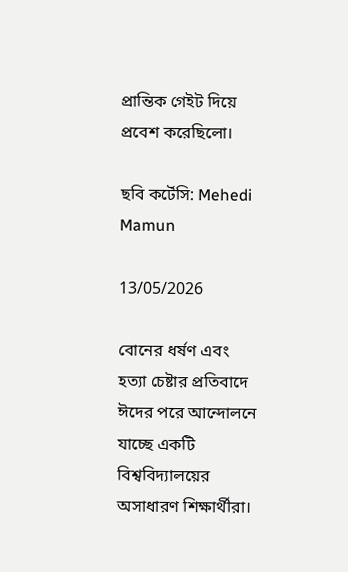প্রান্তিক গেইট দিয়ে প্রবেশ করেছিলো।

ছবি কর্টেসি: Mehedi Mamun

13/05/2026

বোনের ধর্ষণ এবং হত্যা চেষ্টার প্রতিবাদে ঈদের পরে আন্দোলনে যাচ্ছে একটি বিশ্ববিদ্যালয়ের অসাধারণ শিক্ষার্থীরা।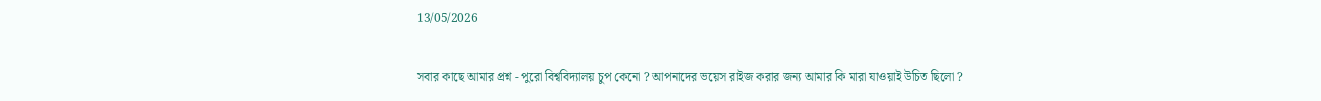13/05/2026

সবার কাছে আমার প্রশ্ন - পুরো বিশ্ববিদ্যালয় চুপ কেনো ? আপনাদের ভয়েস রাইজ করার জন্য আমার কি মারা যাওয়াই উচিত ছিলো ?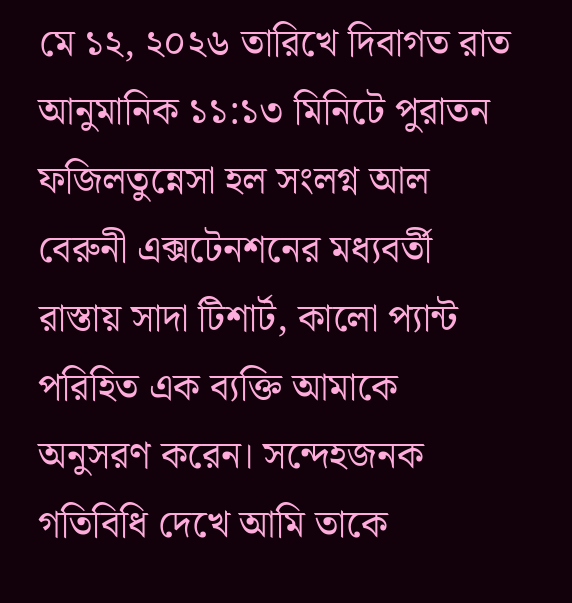মে ১২, ২০২৬ তারিখে দিবাগত রাত আনুমানিক ১১:১৩ মিনিটে পুরাতন ফজিলতুন্নেসা হল সংলগ্ন আল বেরুনী এক্সটেনশনের মধ্যবর্তী রাস্তায় সাদা টিশার্ট, কালো প্যান্ট পরিহিত এক ব্যক্তি আমাকে অনুসরণ করেন। সন্দেহজনক গতিবিধি দেখে আমি তাকে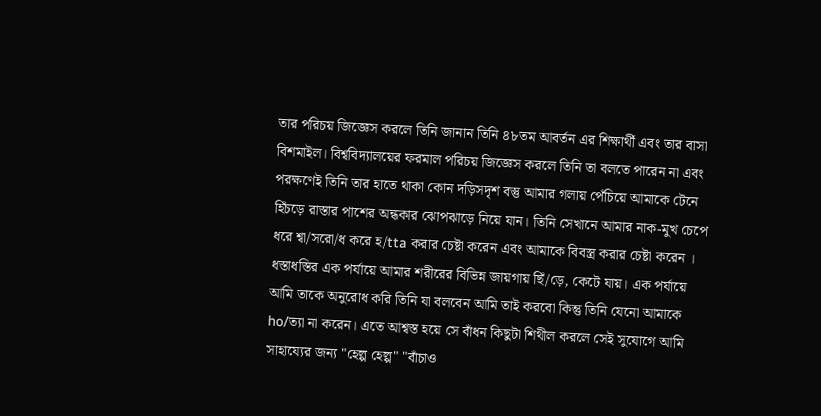তার পরিচয় জিজ্ঞেস করলে তিনি জানান তিনি ৪৮তম আবর্তন এর শিক্ষার্থী এবং তার বাসা বিশমাইল। বিশ্ববিদ্যালয়ের ফরমাল পরিচয় জিজ্ঞেস করলে তিনি তা বলতে পারেন না এবং পরক্ষণেই তিনি তার হাতে থাকা কোন দড়িসদৃশ বস্তু আমার গলায় পেঁচিয়ে আমাকে টেনে হিঁচড়ে রাস্তার পাশের অন্ধকার ঝোপঝাড়ে নিয়ে যান। তিনি সেখানে আমার নাক-মুখ চেপে ধরে শ্বা/সরো/ধ করে হ/tta করার চেষ্টা করেন এবং আমাকে বিবস্ত্র করার চেষ্টা করেন । ধস্তাধস্তির এক পর্যায়ে আমার শরীরের বিভিন্ন জায়গায় ছিঁ/ড়ে, কেটে যায়। এক পর্যায়ে আমি তাকে অনুরোধ করি তিনি যা বলবেন আমি তাই করবো কিন্তু তিনি যেনো আমাকে ho/ত্যা না করেন। এতে আশ্বস্ত হয়ে সে বাঁধন কিছুটা শিথীল করলে সেই সুযোগে আমি সাহায্যের জন্য "হেল্প হেল্প" "বাঁচাও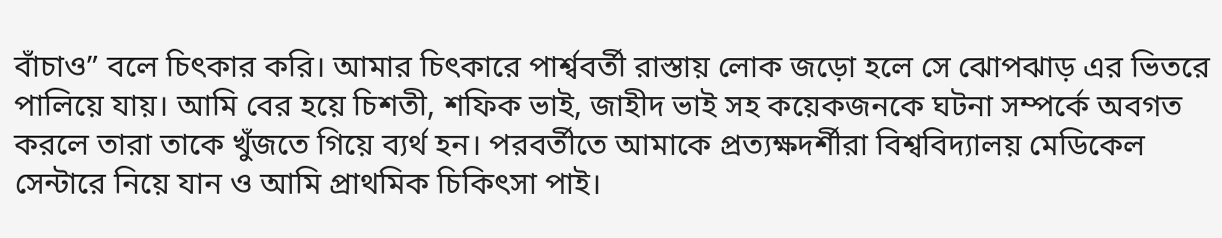বাঁচাও” বলে চিৎকার করি। আমার চিৎকারে পার্শ্ববর্তী রাস্তায় লোক জড়ো হলে সে ঝোপঝাড় এর ভিতরে পালিয়ে যায়। আমি বের হয়ে চিশতী, শফিক ভাই, জাহীদ ভাই সহ কয়েকজনকে ঘটনা সম্পর্কে অবগত করলে তারা তাকে খুঁজতে গিয়ে ব্যর্থ হন। পরবর্তীতে আমাকে প্রত্যক্ষদর্শীরা বিশ্ববিদ্যালয় মেডিকেল সেন্টারে নিয়ে যান ও আমি প্রাথমিক চিকিৎসা পাই।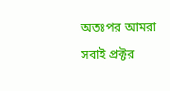অতঃপর আমরা সবাই প্রক্টর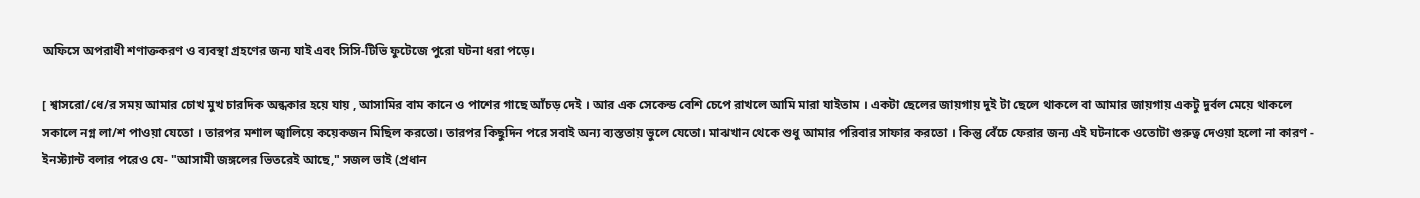অফিসে অপরাধী শণাক্তকরণ ও ব্যবস্থা গ্রহণের জন্য যাই এবং সিসি-টিভি ফুটেজে পুরো ঘটনা ধরা পড়ে।

[ শ্বাসরো/ধে/র সময় আমার চোখ মুখ চারদিক অন্ধকার হয়ে যায় , আসামির বাম কানে ও পাশের গাছে আঁচড় দেই । আর এক সেকেন্ড বেশি চেপে রাখলে আমি মারা যাইতাম । একটা ছেলের জায়গায় দুই টা ছেলে থাকলে বা আমার জায়গায় একটু দুর্বল মেয়ে থাকলে সকালে নগ্ন লা/শ পাওয়া যেতো । তারপর মশাল জ্বালিয়ে কয়েকজন মিছিল করতো। তারপর কিছুদিন পরে সবাই অন্য ব্যস্ততায় ভুলে যেতো। মাঝখান থেকে শুধু আমার পরিবার সাফার করতো । কিন্তু বেঁচে ফেরার জন্য এই ঘটনাকে ওতোটা গুরুত্ব দেওয়া হলো না কারণ - ইনস্ট্যান্ট বলার পরেও যে- "আসামী জঙ্গলের ভিতরেই আছে," সজল ভাই (প্রধান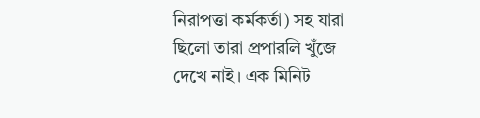নিরাপত্তা কর্মকর্তা) সহ যারা ছিলো তারা প্রপারলি খুঁজে দেখে নাই। এক মিনিট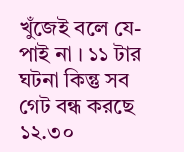খুঁজেই বলে যে- পাই না । ১১ টার ঘটনা কিন্তু সব গেট বন্ধ করছে ১২.৩০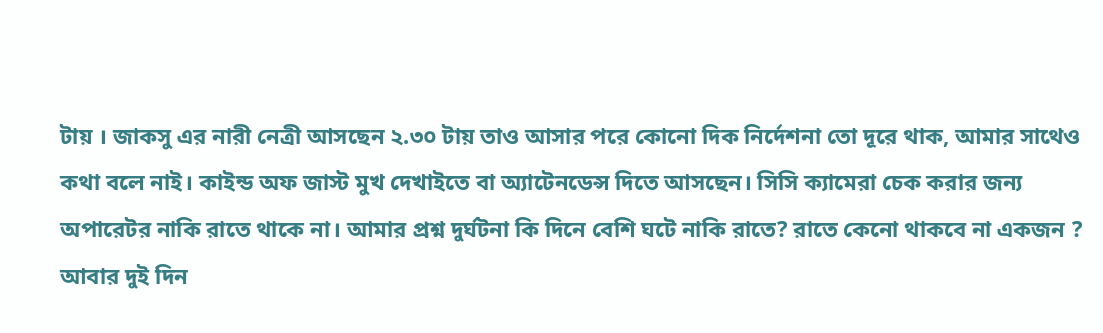টায় । জাকসু এর নারী নেত্রী আসছেন ২.৩০ টায় তাও আসার পরে কোনো দিক নির্দেশনা তো দূরে থাক, আমার সাথেও কথা বলে নাই। কাইন্ড অফ জাস্ট মুখ দেখাইতে বা অ্যাটেনডেন্স দিতে আসছেন। সিসি ক্যামেরা চেক করার জন্য অপারেটর নাকি রাতে থাকে না। আমার প্রশ্ন দুর্ঘটনা কি দিনে বেশি ঘটে নাকি রাতে? রাতে কেনো থাকবে না একজন ? আবার দুই দিন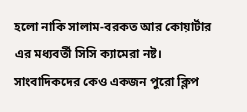হলো নাকি সালাম-বরকত আর কোয়ার্টার এর মধ্যবর্তী সিসি ক্যামেরা নষ্ট। সাংবাদিকদের কেও একজন পুরো ক্লিপ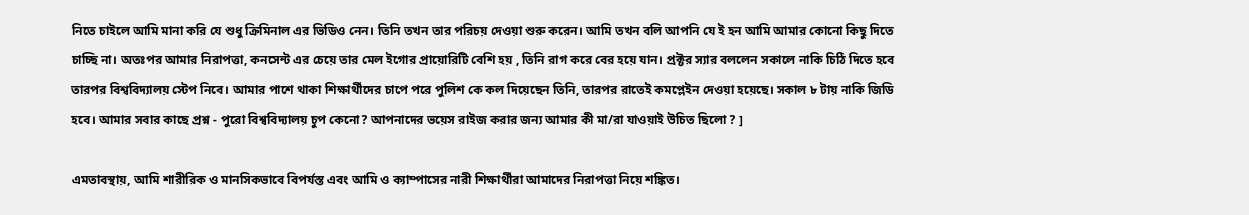নিতে চাইলে আমি মানা করি যে শুধু ক্রিমিনাল এর ভিডিও নেন। তিনি তখন তার পরিচয় দেওয়া শুরু করেন। আমি তখন বলি আপনি যে ই হন আমি আমার কোনো কিছু দিতে চাচ্ছি না। অতঃপর আমার নিরাপত্তা, কনসেন্ট এর চেয়ে তার মেল ইগোর প্রায়োরিটি বেশি হয় , তিনি রাগ করে বের হয়ে যান। প্রক্টর স্যার বললেন সকালে নাকি চিঠি দিতে হবে তারপর বিশ্ববিদ্যালয় স্টেপ নিবে। আমার পাশে থাকা শিক্ষার্থীদের চাপে পরে পুলিশ কে কল দিয়েছেন তিনি, তারপর রাতেই কমপ্লেইন দেওয়া হয়েছে। সকাল ৮ টায় নাকি জিডি হবে। আমার সবার কাছে প্রশ্ন - পুরো বিশ্ববিদ্যালয় চুপ কেনো? আপনাদের ভয়েস রাইজ করার জন্য আমার কী মা/রা যাওয়াই উচিত ছিলো ? ]

এমতাবস্থায়, আমি শারীরিক ও মানসিকভাবে বিপর্যস্ত এবং আমি ও ক্যাম্পাসের নারী শিক্ষার্থীরা আমাদের নিরাপত্তা নিয়ে শঙ্কিত।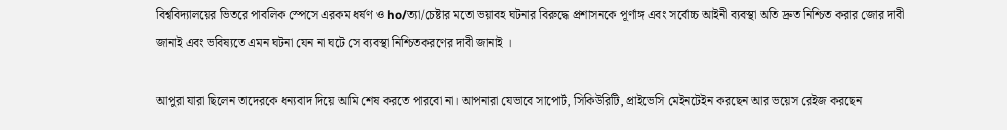বিশ্ববিদ্যালয়ের ভিতরে পাবলিক স্পেসে এরকম ধর্ষণ ও ho/ত্যা/চেষ্টার মতো ভয়াবহ ঘটনার বিরুদ্ধে প্রশাসনকে পূর্ণাঙ্গ এবং সর্বোচ্চ আইনী ব্যবস্থা অতি দ্রুত নিশ্চিত করার জোর দাবী জানাই এবং ভবিষ্যতে এমন ঘটনা যেন না ঘটে সে ব্যবস্থা নিশ্চিতকরণের দাবী জানাই ।

আপুরা যারা ছিলেন তাদেরকে ধন্যবাদ দিয়ে আমি শেষ করতে পারবো না। আপনারা যেভাবে সাপোর্ট, সিকিউরিটি, প্রাইভেসি মেইনটেইন করছেন আর ভয়েস রেইজ করছেন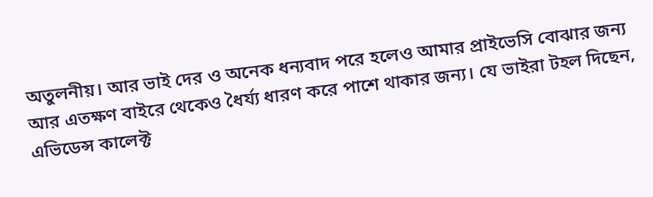অতুলনীয়। আর ভাই দের ও অনেক ধন্যবাদ পরে হলেও আমার প্রাইভেসি বোঝার জন্য আর এতক্ষণ বাইরে থেকেও ধৈর্য্য ধারণ করে পাশে থাকার জন্য। যে ভাইরা টহল দিছেন, এভিডেন্স কালেক্ট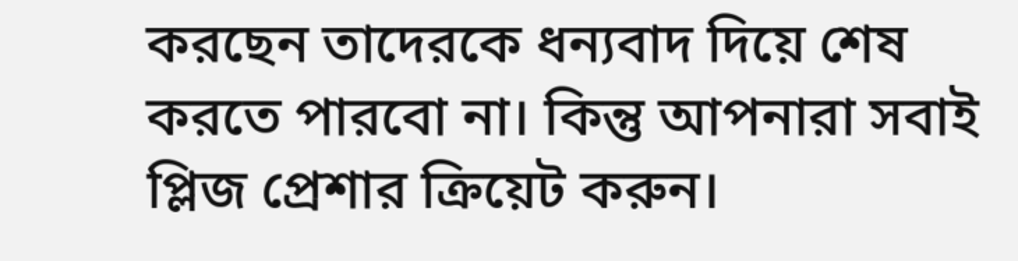করছেন তাদেরকে ধন্যবাদ দিয়ে শেষ করতে পারবো না। কিন্তু আপনারা সবাই প্লিজ প্রেশার ক্রিয়েট করুন।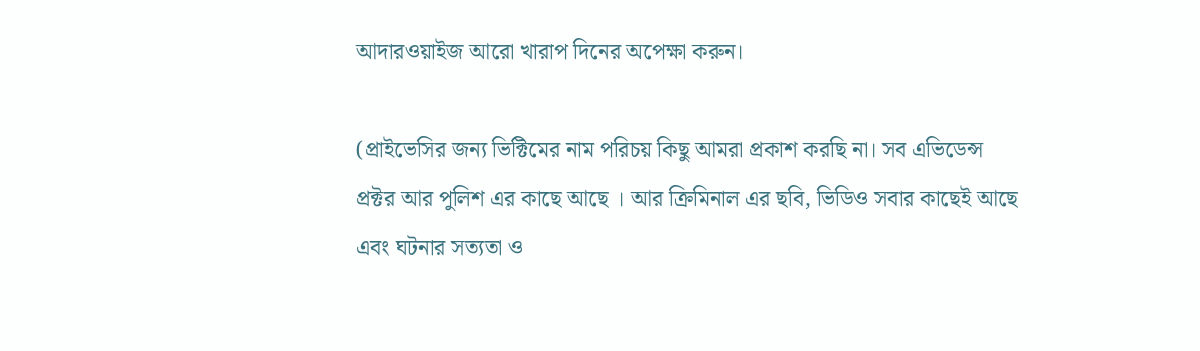আদারওয়াইজ আরো খারাপ দিনের অপেক্ষা করুন।

(প্রাইভেসির জন্য ভিক্টিমের নাম পরিচয় কিছু আমরা প্রকাশ করছি না। সব এভিডেন্স প্রক্টর আর পুলিশ এর কাছে আছে । আর ক্রিমিনাল এর ছবি, ভিডিও সবার কাছেই আছে এবং ঘটনার সত্যতা ও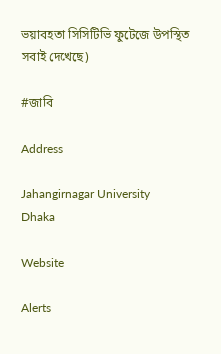ভয়াবহতা সিসিটিভি ফুটেজে উপস্থিত সবাই দেখেছে)

#জাবি

Address

Jahangirnagar University
Dhaka

Website

Alerts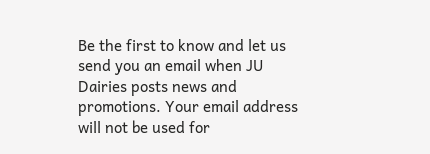Be the first to know and let us send you an email when JU Dairies posts news and promotions. Your email address will not be used for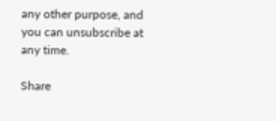any other purpose, and you can unsubscribe at any time.

Share